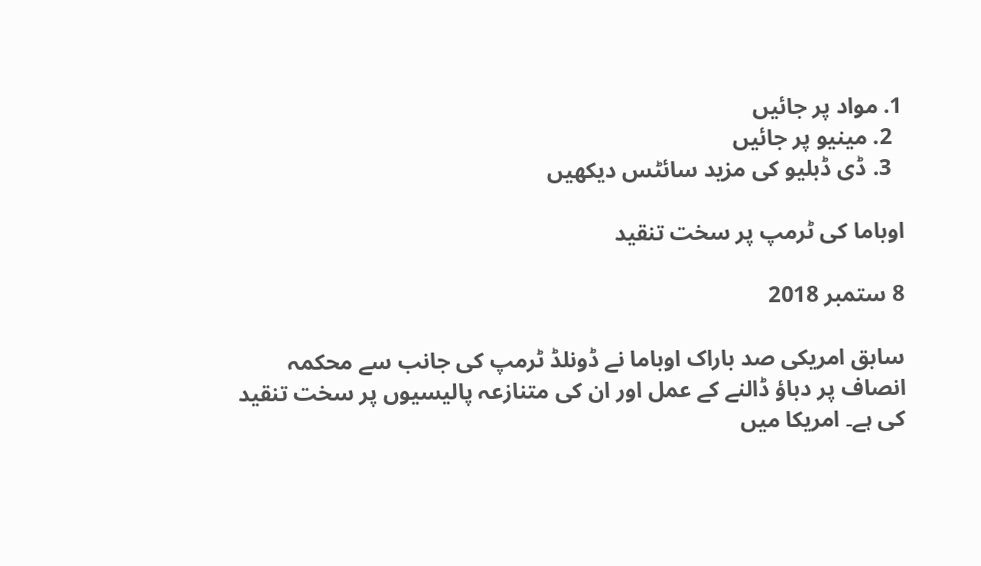1. مواد پر جائیں
  2. مینیو پر جائیں
  3. ڈی ڈبلیو کی مزید سائٹس دیکھیں

اوباما کی ٹرمپ پر سخت تنقید

8 ستمبر 2018

سابق امريکی صد باراک اوباما نے ڈونلڈ ٹرمپ کی جانب سے محکمہ انصاف پر دباؤ ڈالنے کے عمل اور ان کی متنازعہ پاليسيوں پر سخت تنقيد کی ہے۔ امريکا ميں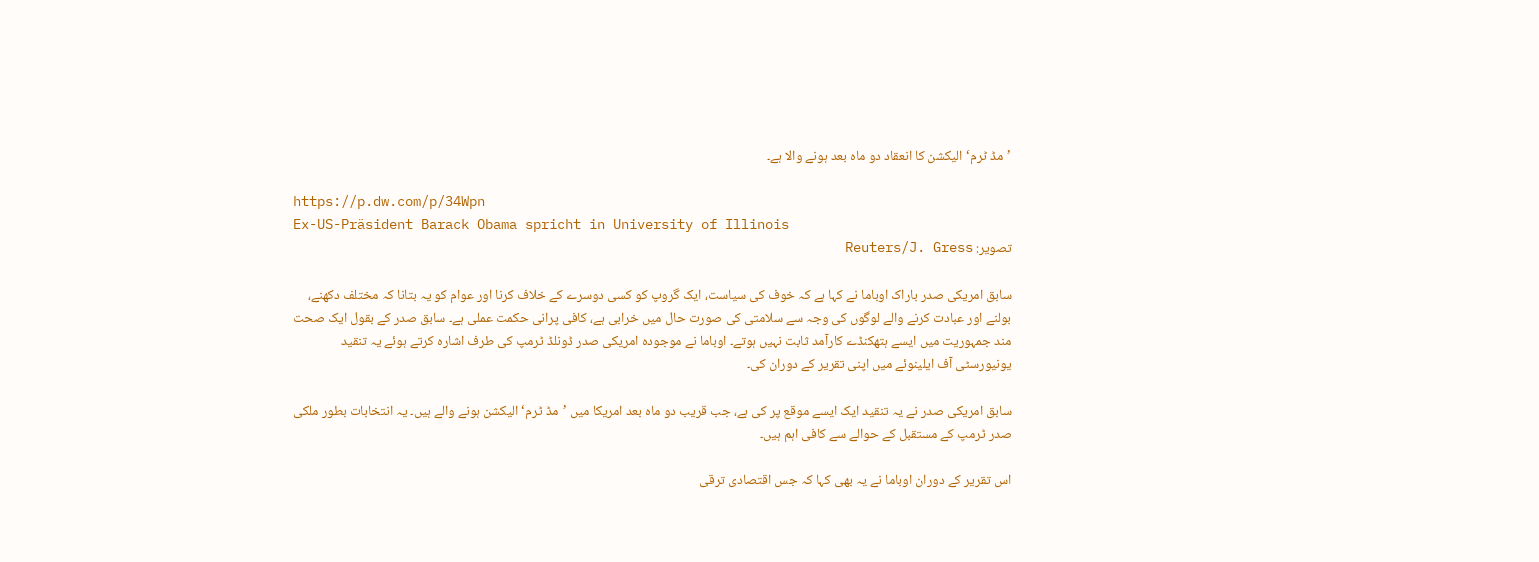’مڈ ٹرم‘ اليکشن کا انعقاد دو ماہ بعد ہونے والا ہے۔

https://p.dw.com/p/34Wpn
Ex-US-Präsident Barack Obama spricht in University of Illinois
تصویر: Reuters/J. Gress

سابق امريکی صدر باراک اوباما نے کہا ہے کہ خوف کی سياست، ايک گروپ کو کسی دوسرے کے خلاف کرنا اور عوام کو يہ بتانا کہ مختلف دکھنے، بولنے اور عبادت کرنے والے لوگوں کی وجہ سے سلامتی کی صورت حال ميں خرابی ہے، کافی پرانی حکمت عملی ہے۔ سابق صدر کے بقول ايک صحت مند جمہوريت ميں ايسے ہتھکنڈے کارآمد ثابت نہيں ہوتے۔ اوباما نے موجودہ امريکی صدر ڈونلڈ ٹرمپ کی طرف اشارہ کرتے ہوئے يہ تنقيد يونيورسٹی آف ایلينوئے ميں اپنی تقرير کے دوران کی۔

سابق امريکی صدر نے يہ تنقيد ايک ايسے موقع پر کی ہے، جب قريب دو ماہ بعد امريکا ميں ’مڈ ٹرم‘ اليکشن ہونے والے ہيں۔ يہ انتخابات بطور ملکی صدر ٹرمپ کے مستقبل کے حوالے سے کافی اہم ہيں۔

اس تقرير کے دوران اوباما نے يہ بھی کہا کہ جس اقتصادی ترقی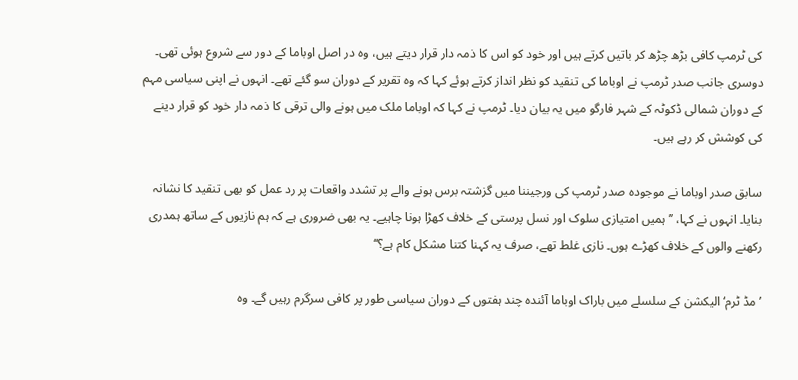کی ٹرمپ کافی بڑھ چڑھ کر باتيں کرتے ہيں اور خود کو اس کا ذمہ دار قرار ديتے ہيں، وہ در اصل اوباما کے دور سے شروع ہوئی تھی۔ دوسری جانب صدر ٹرمپ نے اوباما کی تنقيد کو نظر انداز کرتے ہوئے کہا کہ وہ تقرير کے دوران سو گئے تھے۔ انہوں نے اپنی سياسی مہم کے دوران شمالی ڈکوٹہ کے شہر فارگو ميں يہ بيان ديا۔ ٹرمپ نے کہا کہ اوباما ملک ميں ہونے والی ترقی کا ذمہ دار خود کو قرار دينے کی کوشش کر رہے ہيں۔

سابق صدر اوباما نے موجودہ صدر ٹرمپ کی ورجيننا ميں گزشتہ برس ہونے والے پر تشدد واقعات پر رد عمل کو بھی تنقيد کا نشانہ بنايا۔ انہوں نے کہا، ’’ہميں امتيازی سلوک اور نسل پرستی کے خلاف کھڑا ہونا چاہيے۔ يہ بھی ضروری ہے کہ ہم نازيوں کے ساتھ ہمدری رکھنے والوں کے خلاف کھڑے ہوں۔ نازی غلط تھے، صرف يہ کہنا کتنا مشکل کام ہے؟‘‘

’مڈ ٹرم‘ اليکشن کے سلسلے ميں باراک اوباما آئندہ چند ہفتوں کے دوران سياسی طور پر کافی سرگرم رہيں گے۔ وہ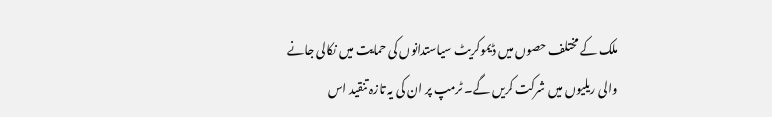ملک کے مختلف حصوں ميں ڈيموکريٹ سياستدانوں کی حمايت ميں نکالی جانے والی ريليوں ميں شرکت کريں گے۔ ٹرمپ پر ان کی يہ تازہ تنقيد اس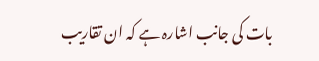بات کی جانب اشارہ ہے کہ ان تقاريب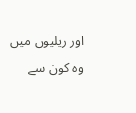اور ريليوں ميں وہ کون سے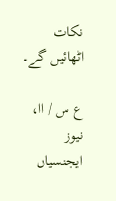نکات اٹھائيں گے۔

ع س / اا، نيوز ايجنسياں